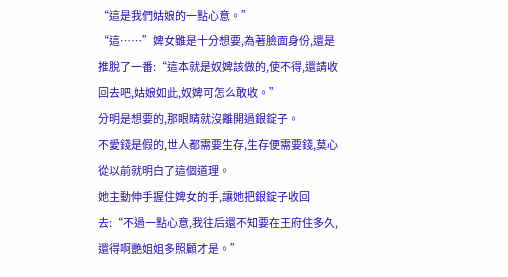“這是我們姑娘的一點心意。”
“這……”婢女雖是十分想要,為著臉面身份,還是推脫了一番:“這本就是奴婢該做的,使不得,還請收回去吧,姑娘如此,奴婢可怎么敢收。”
分明是想要的,那眼睛就沒離開過銀錠子。
不愛錢是假的,世人都需要生存,生存便需要錢,莫心從以前就明白了這個道理。
她主動伸手握住婢女的手,讓她把銀錠子收回去:“不過一點心意,我往后還不知要在王府住多久,還得啊艷姐姐多照顧才是。”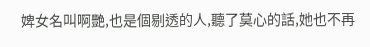婢女名叫啊艷,也是個剔透的人,聽了莫心的話,她也不再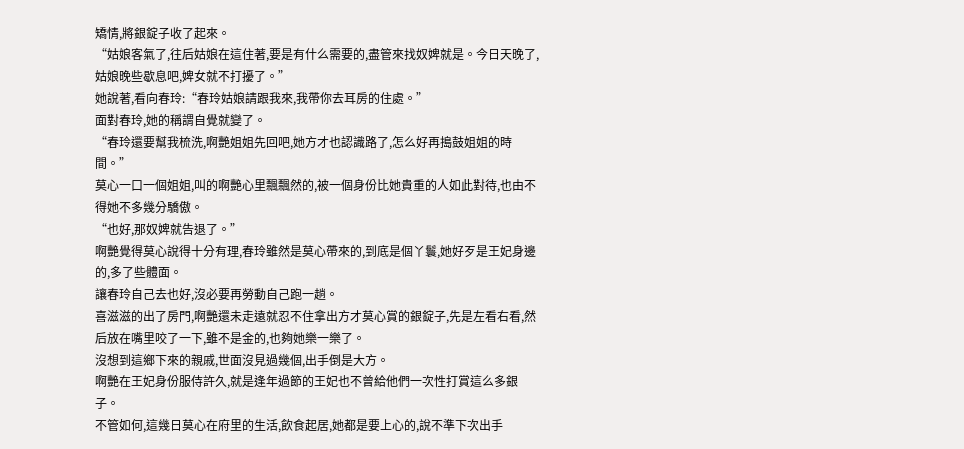矯情,將銀錠子收了起來。
“姑娘客氣了,往后姑娘在這住著,要是有什么需要的,盡管來找奴婢就是。今日天晚了,姑娘晚些歇息吧,婢女就不打擾了。”
她說著,看向春玲:“春玲姑娘請跟我來,我帶你去耳房的住處。”
面對春玲,她的稱謂自覺就變了。
“春玲還要幫我梳洗,啊艷姐姐先回吧,她方才也認識路了,怎么好再搗鼓姐姐的時間。”
莫心一口一個姐姐,叫的啊艷心里飄飄然的,被一個身份比她貴重的人如此對待,也由不得她不多幾分驕傲。
“也好,那奴婢就告退了。”
啊艷覺得莫心說得十分有理,春玲雖然是莫心帶來的,到底是個丫鬟,她好歹是王妃身邊的,多了些體面。
讓春玲自己去也好,沒必要再勞動自己跑一趟。
喜滋滋的出了房門,啊艷還未走遠就忍不住拿出方才莫心賞的銀錠子,先是左看右看,然后放在嘴里咬了一下,雖不是金的,也夠她樂一樂了。
沒想到這鄉下來的親戚,世面沒見過幾個,出手倒是大方。
啊艷在王妃身份服侍許久,就是逢年過節的王妃也不曾給他們一次性打賞這么多銀子。
不管如何,這幾日莫心在府里的生活,飲食起居,她都是要上心的,說不準下次出手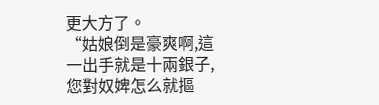更大方了。
“姑娘倒是豪爽啊,這一出手就是十兩銀子,您對奴婢怎么就摳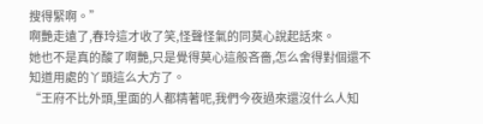搜得緊啊。”
啊艷走遠了,春玲這才收了笑,怪聲怪氣的同莫心說起話來。
她也不是真的酸了啊艷,只是覺得莫心這般吝嗇,怎么舍得對個還不知道用處的丫頭這么大方了。
“王府不比外頭,里面的人都精著呢,我們今夜過來還沒什么人知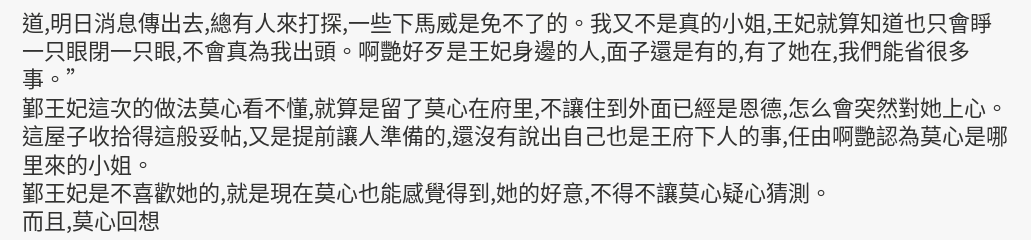道,明日消息傳出去,總有人來打探,一些下馬威是免不了的。我又不是真的小姐,王妃就算知道也只會睜一只眼閉一只眼,不會真為我出頭。啊艷好歹是王妃身邊的人,面子還是有的,有了她在,我們能省很多事。”
鄞王妃這次的做法莫心看不懂,就算是留了莫心在府里,不讓住到外面已經是恩德,怎么會突然對她上心。
這屋子收拾得這般妥帖,又是提前讓人準備的,還沒有說出自己也是王府下人的事,任由啊艷認為莫心是哪里來的小姐。
鄞王妃是不喜歡她的,就是現在莫心也能感覺得到,她的好意,不得不讓莫心疑心猜測。
而且,莫心回想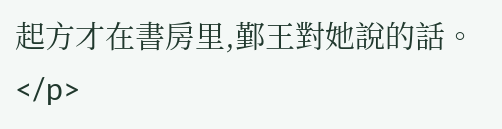起方才在書房里,鄞王對她說的話。</p>